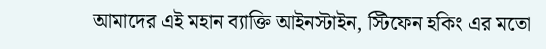আমাদের এই মহান ব্যাক্তি আইনস্টাইন, স্টিফেন হকিং এর মতো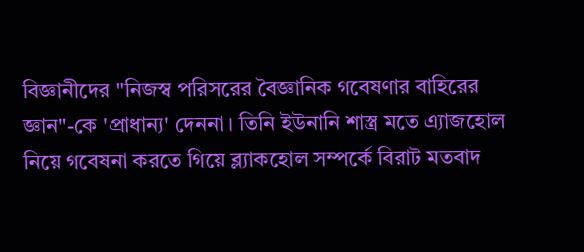বিজ্ঞানীদের "নিজস্ব পরিসরের বৈজ্ঞানিক গবেষণার বাহিরের জ্ঞান"-কে 'প্রাধান্য' দেননা। তিনি ইউনানি শাস্ত্র মতে এ্যাজহোল নিয়ে গবেষনা করতে গিয়ে ব্ল্যাকহোল সম্পর্কে বিরাট মতবাদ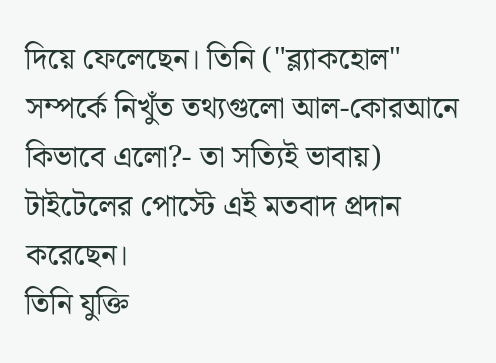দিয়ে ফেলেছেন। তিনি ("ব্ল্যাকহোল" সম্পর্কে নিখুঁত তথ্যগুলো আল-কোরআনে কিভাবে এলো?- তা সত্যিই ভাবায়) টাইটেলের পোস্টে এই মতবাদ প্রদান করেছেন।
তিনি যুক্তি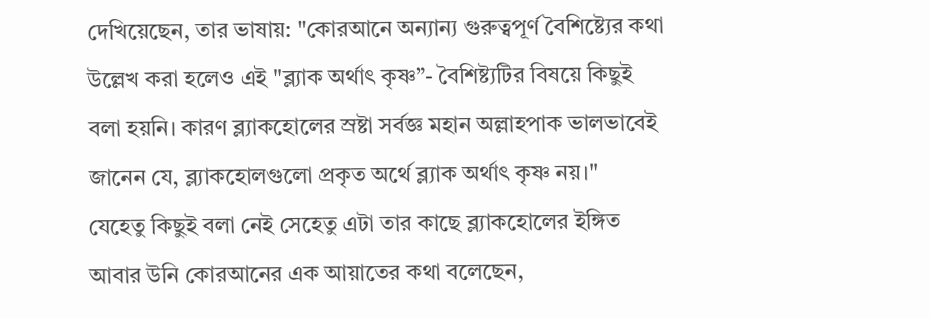দেখিয়েছেন, তার ভাষায়: "কোরআনে অন্যান্য গুরুত্বপূর্ণ বৈশিষ্ট্যের কথা উল্লেখ করা হলেও এই "ব্ল্যাক অর্থাৎ কৃষ্ণ”- বৈশিষ্ট্যটির বিষয়ে কিছুই বলা হয়নি। কারণ ব্ল্যাকহোলের স্রষ্টা সর্বজ্ঞ মহান অল্লাহপাক ভালভাবেই জানেন যে, ব্ল্যাকহোলগুলো প্রকৃত অর্থে ব্ল্যাক অর্থাৎ কৃষ্ণ নয়।"
যেহেতু কিছুই বলা নেই সেহেতু এটা তার কাছে ব্ল্যাকহোলের ইঙ্গিত
আবার উনি কোরআনের এক আয়াতের কথা বলেছেন,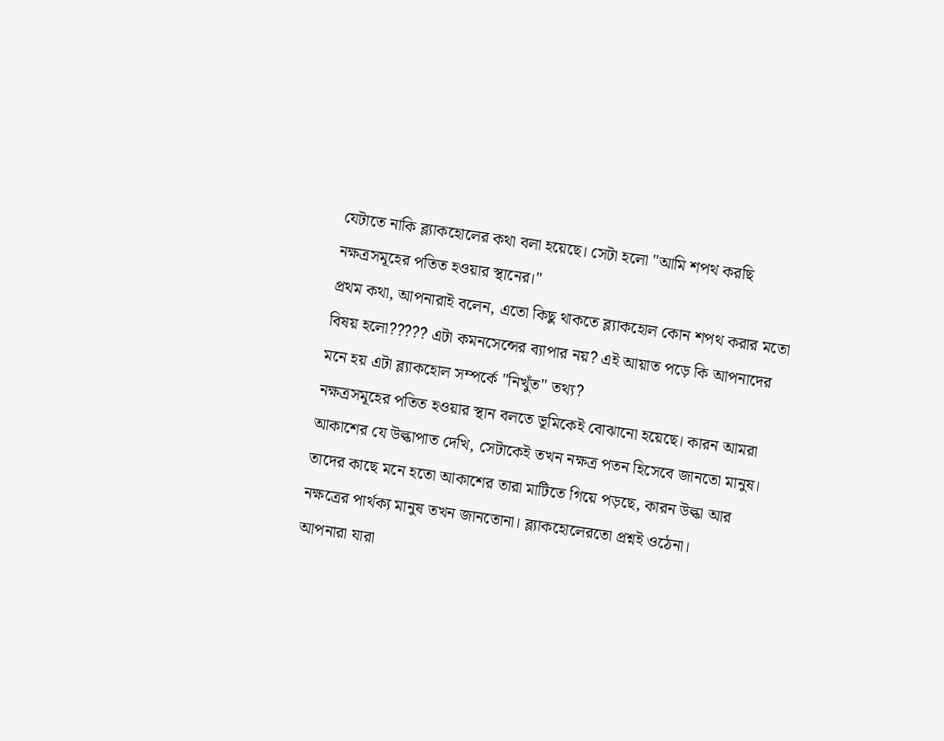যেটাতে নাকি ব্ল্যাকহোলের কথা বলা হয়েছে। সেটা হলো "আমি শপথ করছি নক্ষত্রসমূহের পতিত হওয়ার স্থানের।"
প্রথম কথা, আপনারাই বলেন, এতো কিছু থাকতে ব্ল্যাকহোল কোন শপথ করার মতো বিষয় হলো????? এটা কমনসেন্সের ব্যাপার নয়? এই আয়াত পড়ে কি আপনাদের মনে হয় এটা ব্ল্যাকহোল সম্পর্কে "নিখুঁত" তথ্য?
নক্ষত্রসমূহের পতিত হওয়ার স্থান বলতে ভূমিকেই বোঝানো হয়েছে। কারন আমরা আকাশের যে উল্কাপাত দেখি, সেটাকেই তখন নক্ষত্র পতন হিসেবে জানতো মানুষ। তাদের কাছে মনে হতো আকাশের তারা মাটিতে গিয়ে পড়ছে, কারন উল্কা আর নক্ষত্রের পার্থক্য মানুষ তখন জানতোনা। ব্ল্যাকহোলেরতো প্রশ্নই ওঠেনা।
আপনারা যারা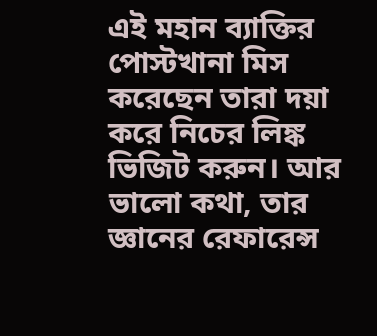এই মহান ব্যাক্তির পোস্টখানা মিস করেছেন তারা দয়া করে নিচের লিঙ্ক ভিজিট করুন। আর ভালো কথা, তার জ্ঞানের রেফারেন্স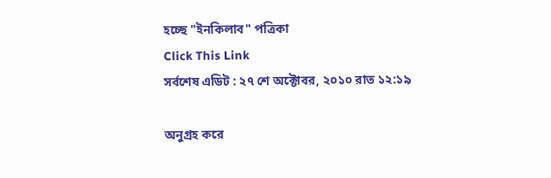হচ্ছে "ইনকিলাব" পত্রিকা
Click This Link
সর্বশেষ এডিট : ২৭ শে অক্টোবর, ২০১০ রাত ১২:১৯

অনুগ্রহ করে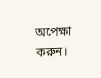অপেক্ষা করুন।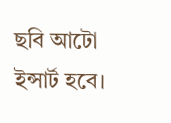ছবি আটো ইন্সার্ট হবে।